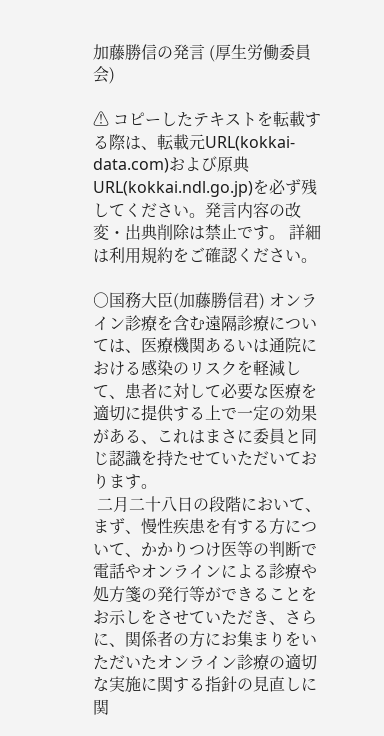加藤勝信の発言 (厚生労働委員会)

⚠ コピーしたテキストを転載する際は、転載元URL(kokkai-data.com)および原典URL(kokkai.ndl.go.jp)を必ず残してください。発言内容の改変・出典削除は禁止です。 詳細は利用規約をご確認ください。

○国務大臣(加藤勝信君) オンライン診療を含む遠隔診療については、医療機関あるいは通院における感染のリスクを軽減して、患者に対して必要な医療を適切に提供する上で一定の効果がある、これはまさに委員と同じ認識を持たせていただいております。
 二月二十八日の段階において、まず、慢性疾患を有する方について、かかりつけ医等の判断で電話やオンラインによる診療や処方箋の発行等ができることをお示しをさせていただき、さらに、関係者の方にお集まりをいただいたオンライン診療の適切な実施に関する指針の見直しに関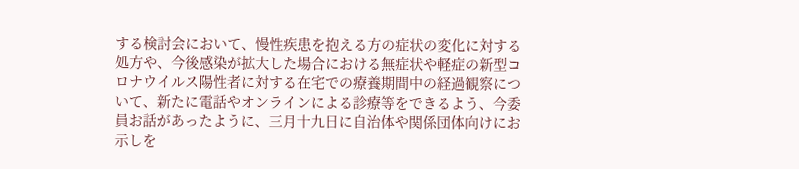する検討会において、慢性疾患を抱える方の症状の変化に対する処方や、今後感染が拡大した場合における無症状や軽症の新型コロナウイルス陽性者に対する在宅での療養期間中の経過観察について、新たに電話やオンラインによる診療等をできるよう、今委員お話があったように、三月十九日に自治体や関係団体向けにお示しを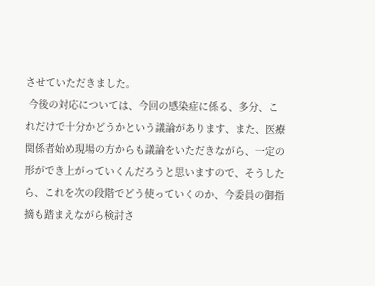させていただきました。
 今後の対応については、今回の感染症に係る、多分、これだけで十分かどうかという議論があります、また、医療関係者始め現場の方からも議論をいただきながら、一定の形ができ上がっていくんだろうと思いますので、そうしたら、これを次の段階でどう使っていくのか、今委員の御指摘も踏まえながら検討さ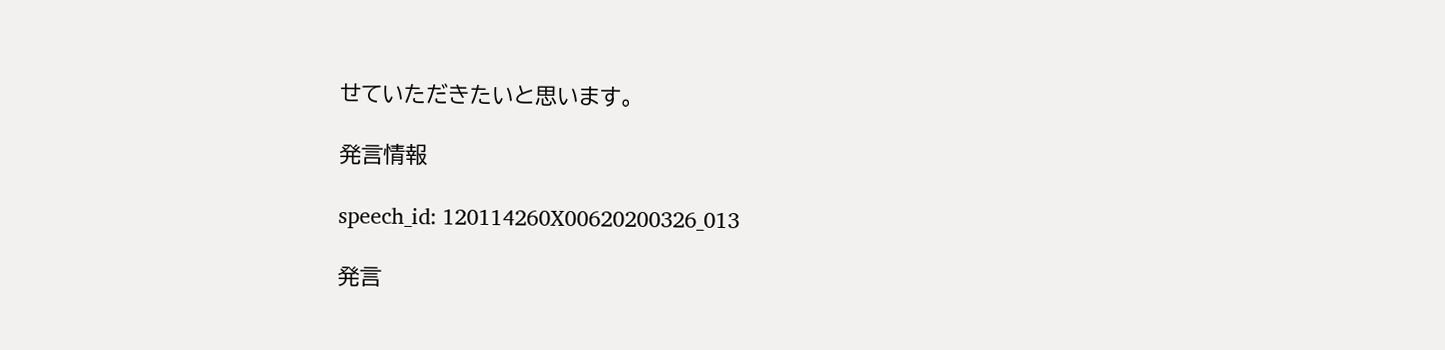せていただきたいと思います。

発言情報

speech_id: 120114260X00620200326_013

発言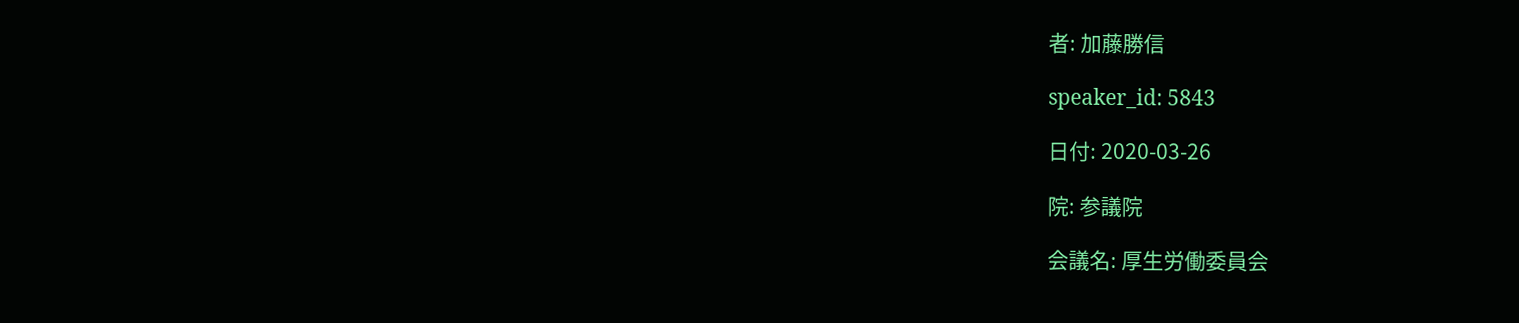者: 加藤勝信

speaker_id: 5843

日付: 2020-03-26

院: 参議院

会議名: 厚生労働委員会